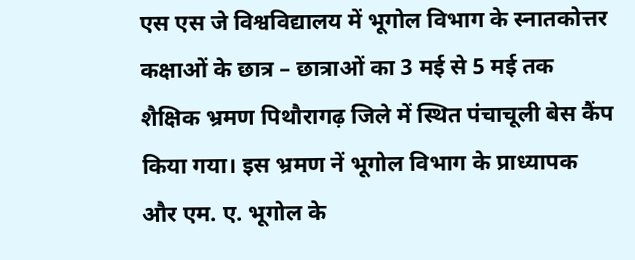एस एस जे विश्वविद्यालय में भूगोल विभाग के स्नातकोत्तर कक्षाओं के छात्र – छात्राओं का 3 मई से 5 मई तक शैक्षिक भ्रमण पिथौरागढ़ जिले में स्थित पंचाचूली बेस कैंप किया गया। इस भ्रमण नें भूगोल विभाग के प्राध्यापक और एम. ए. भूगोल के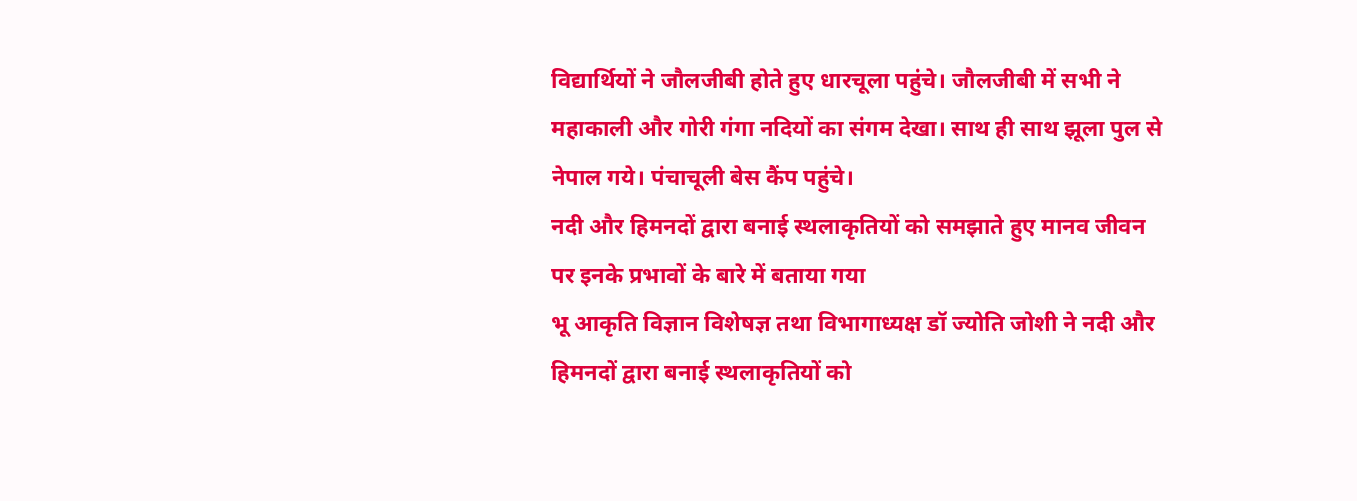विद्यार्थियों ने जौलजीबी होते हुए धारचूला पहुंचे। जौलजीबी में सभी ने महाकाली और गोरी गंगा नदियों का संगम देखा। साथ ही साथ झूला पुल से नेपाल गये। पंचाचूली बेस कैंप पहुंचे।
नदी और हिमनदों द्वारा बनाई स्थलाकृतियों को समझाते हुए मानव जीवन पर इनके प्रभावों के बारे में बताया गया
भू आकृति विज्ञान विशेषज्ञ तथा विभागाध्यक्ष डॉ ज्योति जोशी ने नदी और हिमनदों द्वारा बनाई स्थलाकृतियों को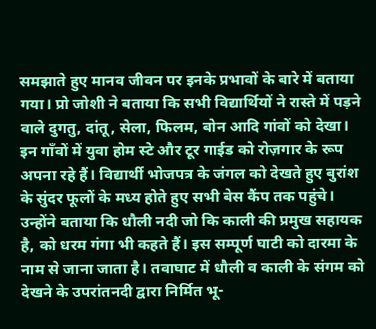समझाते हुए मानव जीवन पर इनके प्रभावों के बारे में बताया गया। प्रो जोशी ने बताया कि सभी विद्यार्थियों ने रास्ते में पड़ने वाले दुगतु, दांतू, सेला, फिलम, बोन आदि गांवों को देखा। इन गाँवों में युवा होम स्टे और टूर गाईड को रोज़गार के रूप अपना रहे हैं। विद्यार्थी भोजपत्र के जंगल को देखते हुए बुरांश के सुंदर फूलों के मध्य होते हुए सभी बेस कैंप तक पहुंचे। उन्होंने बताया कि धौली नदी जो कि काली की प्रमुख सहायक है, को धरम गंगा भी कहते हैं। इस सम्पूर्ण घाटी को दारमा के नाम से जाना जाता है। तवाघाट में धौली व काली के संगम को देखने के उपरांतनदी द्वारा निर्मित भू-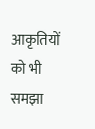आकृतियों को भी समझा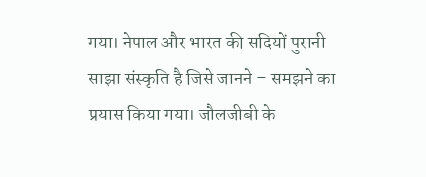गया। नेपाल और भारत की सदियों पुरानी साझा संस्कृति है जिसे जानने – समझने का प्रयास किया गया। जौलजीबी के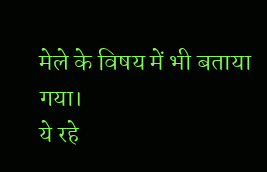मेले के विषय में भी बताया गया।
ये रहे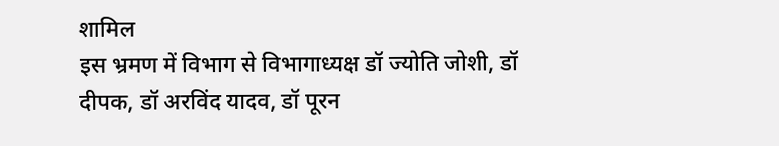शामिल
इस भ्रमण में विभाग से विभागाध्यक्ष डॉ ज्योति जोशी, डॉ दीपक, डॉ अरविंद यादव, डॉ पूरन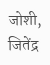जोशी, जितेंद्र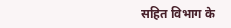सहित विभाग के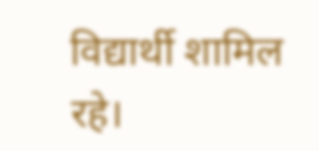विद्यार्थी शामिल रहे।